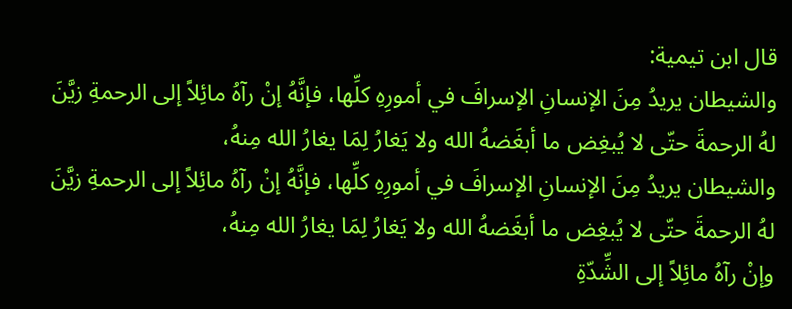قال ابن تيمية:
والشيطان يريدُ مِنَ الإنسانِ الإسرافَ في أمورِهِ كلِّها، فإنَّهُ إنْ رآهُ مائِلاً إلى الرحمةِ زيَّنَ لهُ الرحمةَ حتّى لا يُبغِض ما أبغَضهُ الله ولا يَغارُ لِمَا يغارُ الله مِنهُ،
والشيطان يريدُ مِنَ الإنسانِ الإسرافَ في أمورِهِ كلِّها، فإنَّهُ إنْ رآهُ مائِلاً إلى الرحمةِ زيَّنَ لهُ الرحمةَ حتّى لا يُبغِض ما أبغَضهُ الله ولا يَغارُ لِمَا يغارُ الله مِنهُ،
وإنْ رآهُ مائِلاً إلى الشِّدّةِ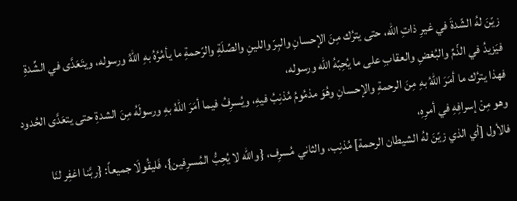زيّنَ لهُ الشّدةَ في غيرِ ذاتِ الله، حتى يترُك مِنَ الإحسانِ والبِرّ واللينِ والصِّلَةِ والرّحمةِ ما يأمُرُهُ بهِ اللهُ ورسوله، ويتَعَدَّى في الشِّدةِ فيَزيدُ في الذّمِّ والبُغضِ والعقابِ على ما يُحِبّهُ الله ورسوله،
فهذا يترُك ما أمَرَ اللهُ بهِ مِنَ الرحمةِ والإحسانِ وهُوَ مذمُومُ مُذنِبُ فيهِ، ويُسرِفُ فيما أمَرَ اللهُ بهِ ورسولَهُ مِنَ الشدةِ حتى يتعَدَّى الحُدود وهو مِنْ إسرافِهِ في أمرِهِ،
فالأول [أي الذي زيّنَ لهُ الشيطان الرحمة] مُذنِب، والثاني مُسرِف، {والله لا يُحِبُّ المُسرِفين}، فَليقُولَا جميعاً: {ربَّنا اغفِر لنَا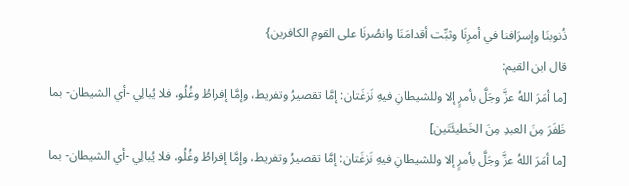ذُنوبنَا وإسرَافنا في أمرِنَا وثبِّت أقدامَنَا وانصُرنَا على القومِ الكافرين}
قال ابن القيم:
[ما أمَرَ اللهُ عزَّ وجَلَّ بأمرٍ إلا وللشيطانِ فيهِ نَزغَتان: إمَّا تقصيرُ وتفريط، وإمَّا إفراطُ وغُلُو، فلا يُبالِي -أي الشيطان- بما ظَفَرَ مِنَ العبدِ مِنَ الخَطيئَتَين]
[ما أمَرَ اللهُ عزَّ وجَلَّ بأمرٍ إلا وللشيطانِ فيهِ نَزغَتان: إمَّا تقصيرُ وتفريط، وإمَّا إفراطُ وغُلُو، فلا يُبالِي -أي الشيطان- بما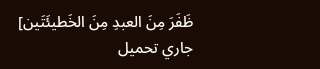ظَفَرَ مِنَ العبدِ مِنَ الخَطيئَتَين]
جاري تحميل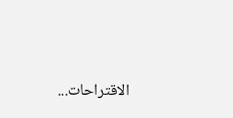الاقتراحات...